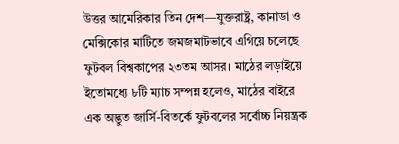উত্তর আমেরিকার তিন দেশ—যুক্তরাষ্ট্র, কানাডা ও মেক্সিকোর মাটিতে জমজমাটভাবে এগিয়ে চলেছে ফুটবল বিশ্বকাপের ২৩তম আসর। মাঠের লড়াইয়ে ইতোমধ্যে ৮টি ম্যাচ সম্পন্ন হলেও, মাঠের বাইরে এক অদ্ভুত জার্সি-বিতর্কে ফুটবলের সর্বোচ্চ নিয়ন্ত্রক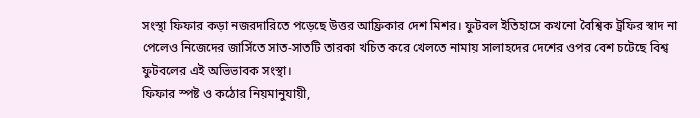সংস্থা ফিফার কড়া নজরদারিতে পড়েছে উত্তর আফ্রিকার দেশ মিশর। ফুটবল ইতিহাসে কখনো বৈশ্বিক ট্রফির স্বাদ না পেলেও নিজেদের জার্সিতে সাত-সাতটি তারকা খচিত করে খেলতে নামায় সালাহদের দেশের ওপর বেশ চটেছে বিশ্ব ফুটবলের এই অভিভাবক সংস্থা।
ফিফার স্পষ্ট ও কঠোর নিয়মানুযায়ী,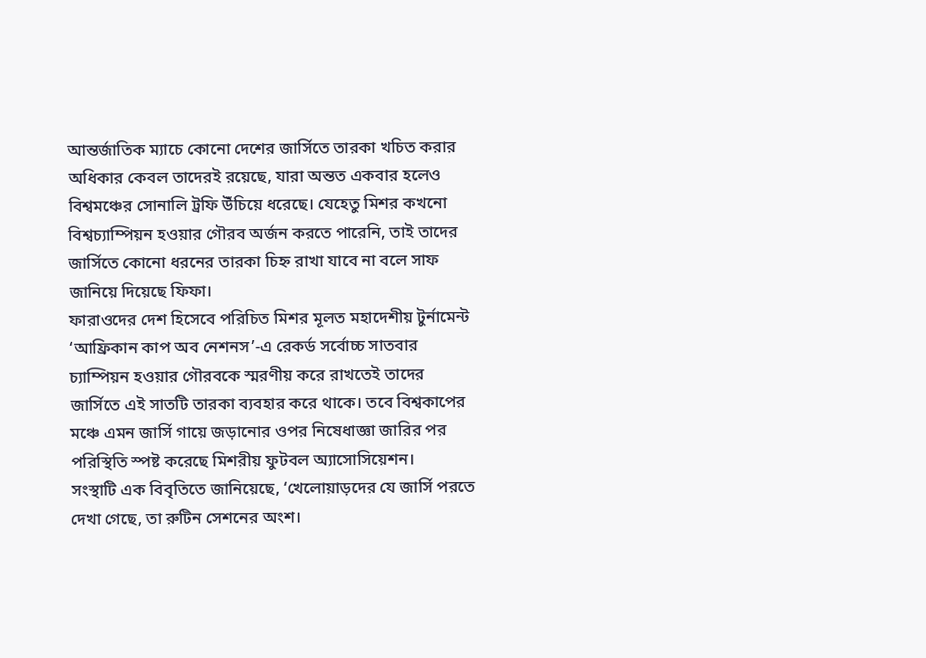আন্তর্জাতিক ম্যাচে কোনো দেশের জার্সিতে তারকা খচিত করার অধিকার কেবল তাদেরই রয়েছে, যারা অন্তত একবার হলেও বিশ্বমঞ্চের সোনালি ট্রফি উঁচিয়ে ধরেছে। যেহেতু মিশর কখনো বিশ্বচ্যাম্পিয়ন হওয়ার গৌরব অর্জন করতে পারেনি, তাই তাদের জার্সিতে কোনো ধরনের তারকা চিহ্ন রাখা যাবে না বলে সাফ জানিয়ে দিয়েছে ফিফা।
ফারাওদের দেশ হিসেবে পরিচিত মিশর মূলত মহাদেশীয় টুর্নামেন্ট ‘আফ্রিকান কাপ অব নেশনস’-এ রেকর্ড সর্বোচ্চ সাতবার চ্যাম্পিয়ন হওয়ার গৌরবকে স্মরণীয় করে রাখতেই তাদের জার্সিতে এই সাতটি তারকা ব্যবহার করে থাকে। তবে বিশ্বকাপের মঞ্চে এমন জার্সি গায়ে জড়ানোর ওপর নিষেধাজ্ঞা জারির পর পরিস্থিতি স্পষ্ট করেছে মিশরীয় ফুটবল অ্যাসোসিয়েশন।
সংস্থাটি এক বিবৃতিতে জানিয়েছে, ‘খেলোয়াড়দের যে জার্সি পরতে দেখা গেছে, তা রুটিন সেশনের অংশ।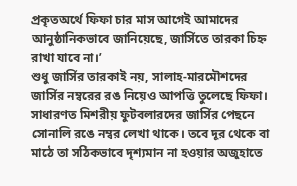প্রকৃতঅর্থে ফিফা চার মাস আগেই আমাদের আনুষ্ঠানিকভাবে জানিয়েছে, জার্সিতে তারকা চিহ্ন রাখা যাবে না।’
শুধু জার্সির তারকাই নয়, সালাহ-মারমৌশদের জার্সির নম্বরের রঙ নিয়েও আপত্তি তুলেছে ফিফা। সাধারণত মিশরীয় ফুটবলারদের জার্সির পেছনে সোনালি রঙে নম্বর লেখা থাকে। তবে দূর থেকে বা মাঠে তা সঠিকভাবে দৃশ্যমান না হওয়ার অজুহাতে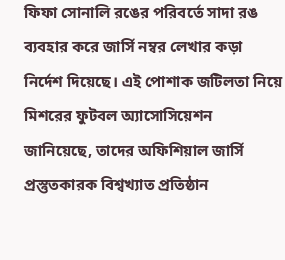ফিফা সোনালি রঙের পরিবর্তে সাদা রঙ ব্যবহার করে জার্সি নম্বর লেখার কড়া নির্দেশ দিয়েছে। এই পোশাক জটিলতা নিয়ে মিশরের ফুটবল অ্যাসোসিয়েশন জানিয়েছে, তাদের অফিশিয়াল জার্সি প্রস্তুতকারক বিশ্বখ্যাত প্রতিষ্ঠান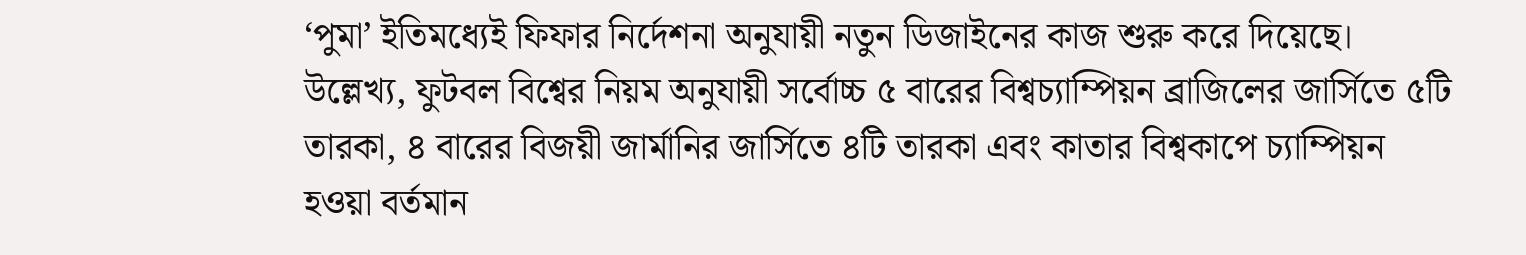‘পুমা’ ইতিমধ্যেই ফিফার নির্দেশনা অনুযায়ী নতুন ডিজাইনের কাজ শুরু করে দিয়েছে।
উল্লেখ্য, ফুটবল বিশ্বের নিয়ম অনুযায়ী সর্বোচ্চ ৫ বারের বিশ্বচ্যাম্পিয়ন ব্রাজিলের জার্সিতে ৫টি তারকা, ৪ বারের বিজয়ী জার্মানির জার্সিতে ৪টি তারকা এবং কাতার বিশ্বকাপে চ্যাম্পিয়ন হওয়া বর্তমান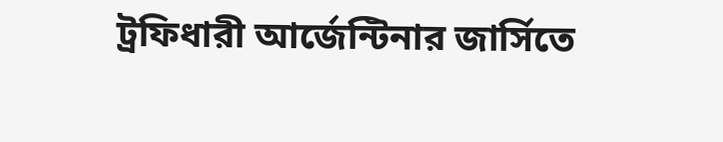ট্রফিধারী আর্জেন্টিনার জার্সিতে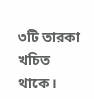৩টি তারকা খচিত থাকে।